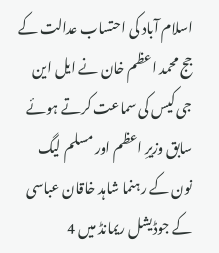اسلام آباد کی احتساب عدالت کے جج محمد اعظم خان نے ایل این جی کیس کی سماعت کرتے ہوئے سابق وزیرِ اعظم اور مسلم لیگ نون کے رہنما شاہد خاقان عباسی کے جوڈیشل ریمانڈ میں 4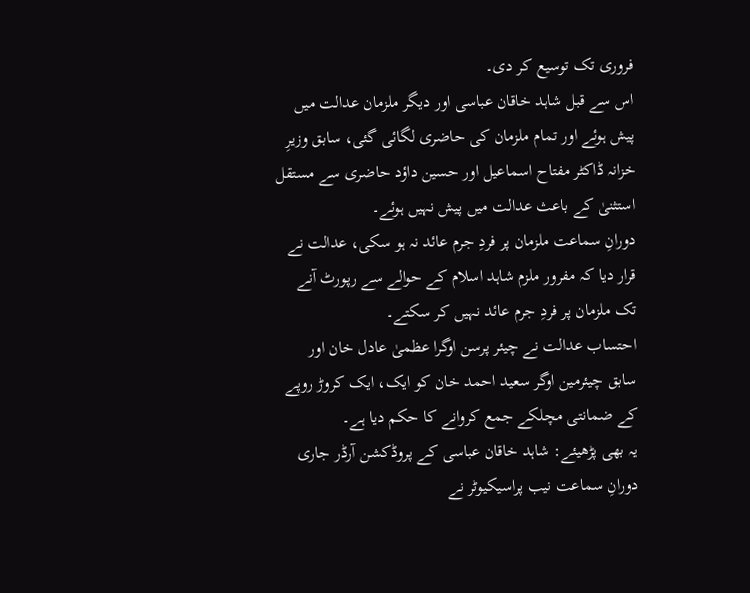فروری تک توسیع کر دی۔
اس سے قبل شاہد خاقان عباسی اور دیگر ملزمان عدالت میں پیش ہوئے اور تمام ملزمان کی حاضری لگائی گئی، سابق وزیرِ خزانہ ڈاکٹر مفتاح اسماعیل اور حسین داؤد حاضری سے مستقل استثنیٰ کے باعث عدالت میں پیش نہیں ہوئے۔
دورانِ سماعت ملزمان پر فردِ جرم عائد نہ ہو سکی، عدالت نے قرار دیا کہ مفرور ملزم شاہد اسلام کے حوالے سے رپورٹ آنے تک ملزمان پر فردِ جرم عائد نہیں کر سکتے۔
احتساب عدالت نے چیئر پرسن اوگرا عظمیٰ عادل خان اور سابق چیئرمین اوگر سعید احمد خان کو ایک، ایک کروڑ روپے کے ضمانتی مچلکے جمع کروانے کا حکم دیا ہے۔
یہ بھی پڑھیئے: شاہد خاقان عباسی کے پروڈکشن آرڈر جاری
دورانِ سماعت نیب پراسیکیوٹر نے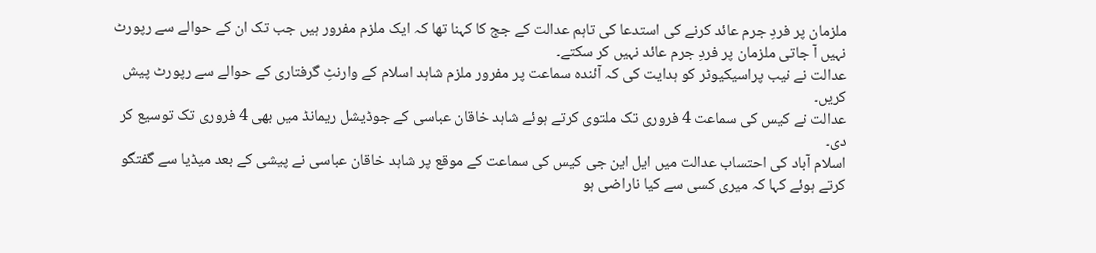ملزمان پر فردِ جرم عائد کرنے کی استدعا کی تاہم عدالت کے جج کا کہنا تھا کہ ایک ملزم مفرور ہیں جب تک ان کے حوالے سے رپورٹ نہیں آ جاتی ملزمان پر فردِ جرم عائد نہیں کر سکتے۔
عدالت نے نیب پراسیکیوٹر کو ہدایت کی کہ آئندہ سماعت پر مفرور ملزم شاہد اسلام کے وارنٹِ گرفتاری کے حوالے سے رپورٹ پیش کریں۔
عدالت نے کیس کی سماعت 4 فروری تک ملتوی کرتے ہوئے شاہد خاقان عباسی کے جوڈیشل ریمانڈ میں بھی 4 فروری تک توسیع کر دی۔
اسلام آباد کی احتساب عدالت میں ایل این جی کیس کی سماعت کے موقع پر شاہد خاقان عباسی نے پیشی کے بعد میڈیا سے گفتگو کرتے ہوئے کہا کہ میری کسی سے کیا ناراضی ہو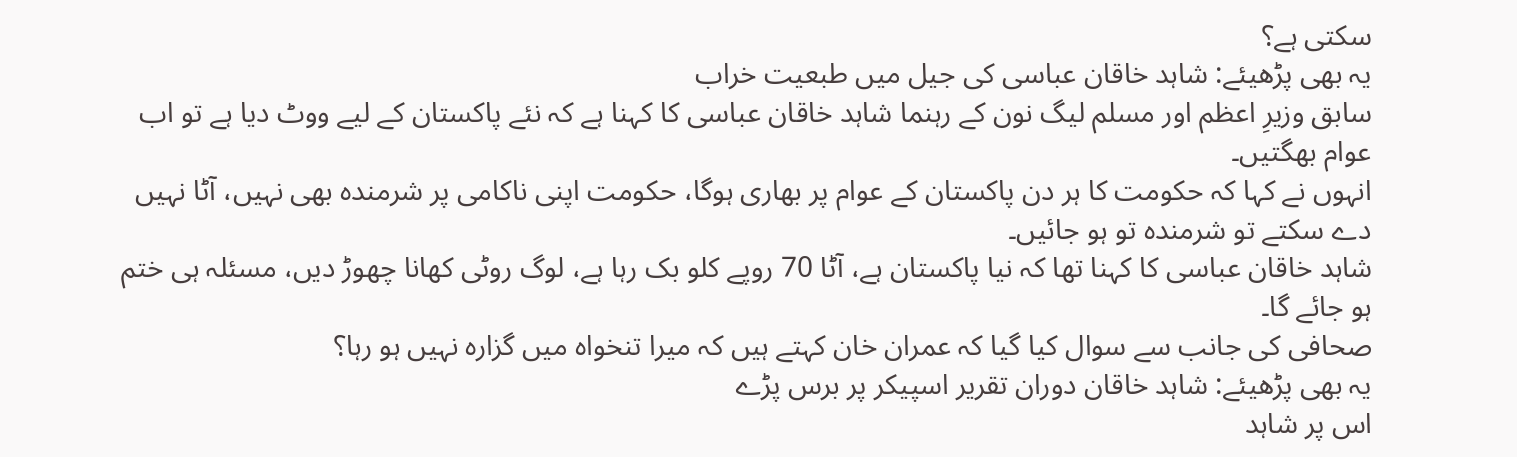سکتی ہے؟
یہ بھی پڑھیئے: شاہد خاقان عباسی کی جیل میں طبعیت خراب
سابق وزیرِ اعظم اور مسلم لیگ نون کے رہنما شاہد خاقان عباسی کا کہنا ہے کہ نئے پاکستان کے لیے ووٹ دیا ہے تو اب عوام بھگتیں۔
انہوں نے کہا کہ حکومت کا ہر دن پاکستان کے عوام پر بھاری ہوگا، حکومت اپنی ناکامی پر شرمندہ بھی نہیں، آٹا نہیں دے سکتے تو شرمندہ تو ہو جائیں۔
شاہد خاقان عباسی کا کہنا تھا کہ نیا پاکستان ہے، آٹا 70 روپے کلو بک رہا ہے، لوگ روٹی کھانا چھوڑ دیں، مسئلہ ہی ختم ہو جائے گا۔
صحافی کی جانب سے سوال کیا گیا کہ عمران خان کہتے ہیں کہ میرا تنخواہ میں گزارہ نہیں ہو رہا؟
یہ بھی پڑھیئے: شاہد خاقان دوران تقریر اسپیکر پر برس پڑے
اس پر شاہد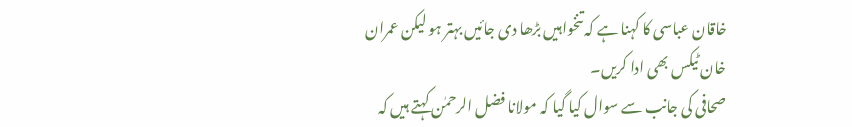خاقان عباسی کا کہنا ہے کہ تنخواہیں بڑھا دی جائیں بہتر ہو لیکن عمران خان ٹیکس بھی ادا کریں۔
صحافی کی جانب سے سوال کیا گیا کہ مولانا فضل الرحمٰن کہتے ہیں کہ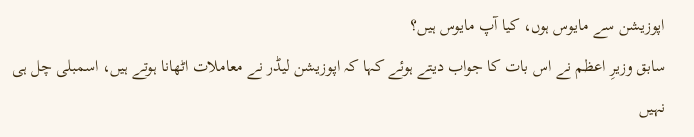اپوزیشن سے مایوس ہوں، کیا آپ مایوس ہیں؟
سابق وزیرِ اعظم نے اس بات کا جواب دیتے ہوئے کہا کہ اپوزیشن لیڈر نے معاملات اٹھانا ہوتے ہیں، اسمبلی چل ہی نہیں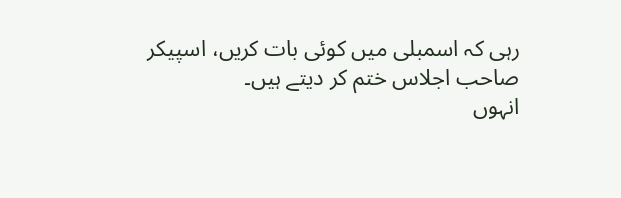رہی کہ اسمبلی میں کوئی بات کریں، اسپیکر صاحب اجلاس ختم کر دیتے ہیں۔
انہوں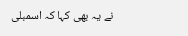نے یہ بھی کہا کہ اسمبلی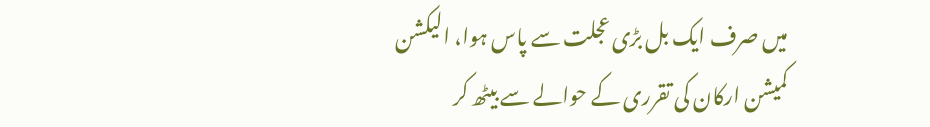میں صرف ایک بل بڑی عجلت سے پاس ہوا، الیکشن کمیشن ارکان کی تقرری کے حوالے سے بیٹھ کر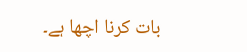بات کرنا اچھا ہے۔